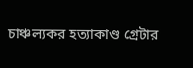চাঞ্চল্যকর হত্যাকাণ্ড গ্রেটার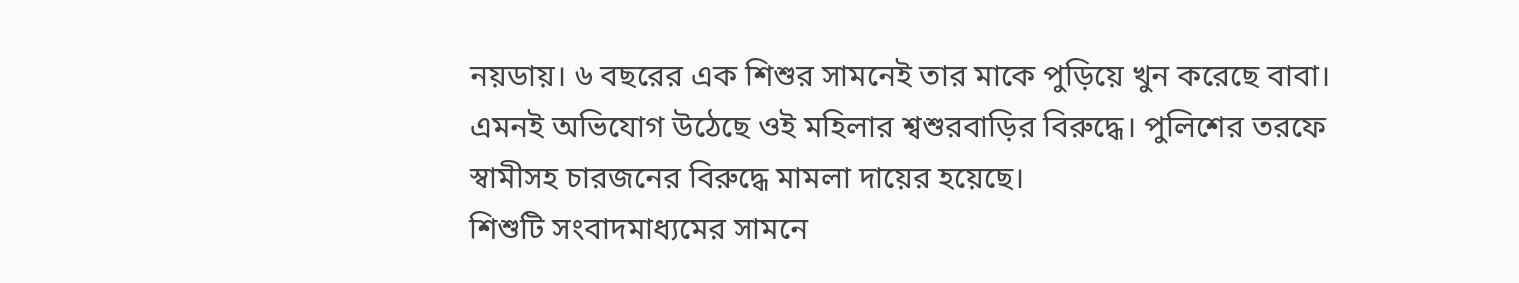নয়ডায়। ৬ বছরের এক শিশুর সামনেই তার মাকে পুড়িয়ে খুন করেছে বাবা। এমনই অভিযোগ উঠেছে ওই মহিলার শ্বশুরবাড়ির বিরুদ্ধে। পুলিশের তরফে স্বামীসহ চারজনের বিরুদ্ধে মামলা দায়ের হয়েছে।
শিশুটি সংবাদমাধ্যমের সামনে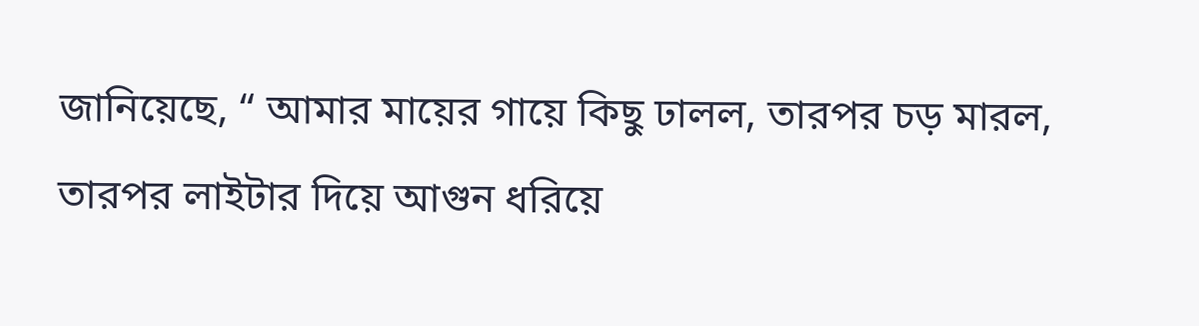জানিয়েছে, “ আমার মায়ের গায়ে কিছু ঢালল, তারপর চড় মারল, তারপর লাইটার দিয়ে আগুন ধরিয়ে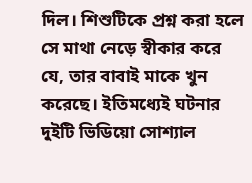দিল। শিশুটিকে প্রশ্ন করা হলে সে মাথা নেড়ে স্বীকার করে যে, তার বাবাই মাকে খুন করেছে। ইতিমধ্যেই ঘটনার দুইটি ভিডিয়ো সোশ্যাল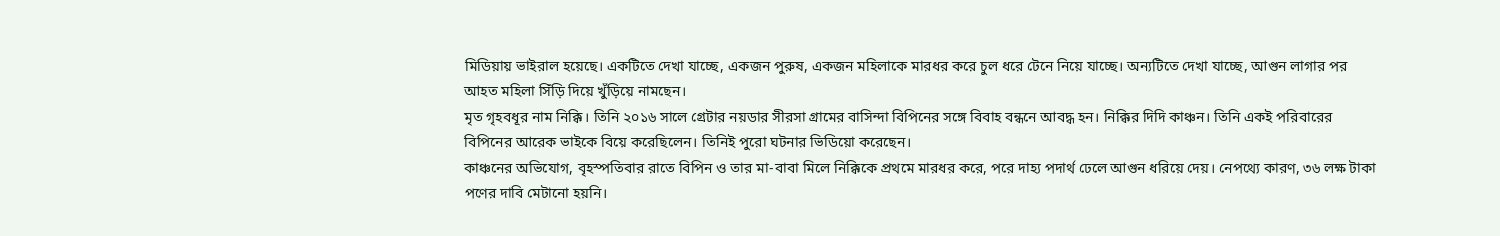মিডিয়ায় ভাইরাল হয়েছে। একটিতে দেখা যাচ্ছে, একজন পুরুষ, একজন মহিলাকে মারধর করে চুল ধরে টেনে নিয়ে যাচ্ছে। অন্যটিতে দেখা যাচ্ছে, আগুন লাগার পর আহত মহিলা সিঁড়ি দিয়ে খুঁড়িয়ে নামছেন।
মৃত গৃহবধূর নাম নিক্কি। তিনি ২০১৬ সালে গ্রেটার নয়ডার সীরসা গ্রামের বাসিন্দা বিপিনের সঙ্গে বিবাহ বন্ধনে আবদ্ধ হন। নিক্কির দিদি কাঞ্চন। তিনি একই পরিবারের বিপিনের আরেক ভাইকে বিয়ে করেছিলেন। তিনিই পুরো ঘটনার ভিডিয়ো করেছেন।
কাঞ্চনের অভিযোগ, বৃহস্পতিবার রাতে বিপিন ও তার মা-বাবা মিলে নিক্কিকে প্রথমে মারধর করে, পরে দাহ্য পদার্থ ঢেলে আগুন ধরিয়ে দেয়। নেপথ্যে কারণ, ৩৬ লক্ষ টাকা পণের দাবি মেটানো হয়নি।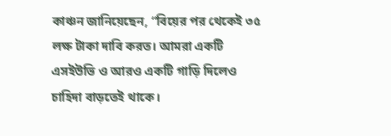কাঞ্চন জানিয়েছেন, “বিয়ের পর থেকেই ৩৫ লক্ষ টাকা দাবি করত। আমরা একটি এসইউভি ও আরও একটি গাড়ি দিলেও চাহিদা বাড়তেই থাকে।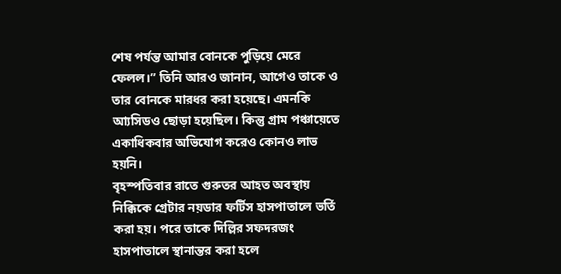শেষ পর্যন্ত আমার বোনকে পুড়িয়ে মেরে ফেলল।” তিনি আরও জানান, আগেও তাকে ও তার বোনকে মারধর করা হয়েছে। এমনকি আ্যসিডও ছোড়া হয়েছিল। কিন্তু গ্রাম পঞ্চায়েতে একাধিকবার অভিযোগ করেও কোনও লাভ হয়নি।
বৃহস্পতিবার রাতে গুরুতর আহত অবস্থায় নিক্কিকে গ্রেটার নয়ডার ফর্টিস হাসপাতালে ভর্তি করা হয়। পরে তাকে দিল্লির সফদরজং হাসপাতালে স্থানান্তর করা হলে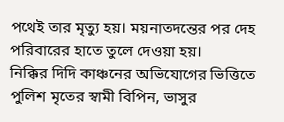পথেই তার মৃত্যু হয়। ময়নাতদন্তের পর দেহ পরিবারের হাতে তুলে দেওয়া হয়।
নিক্কির দিদি কাঞ্চনের অভিযোগের ভিত্তিতে পুলিশ মৃতের স্বামী বিপিন, ভাসুর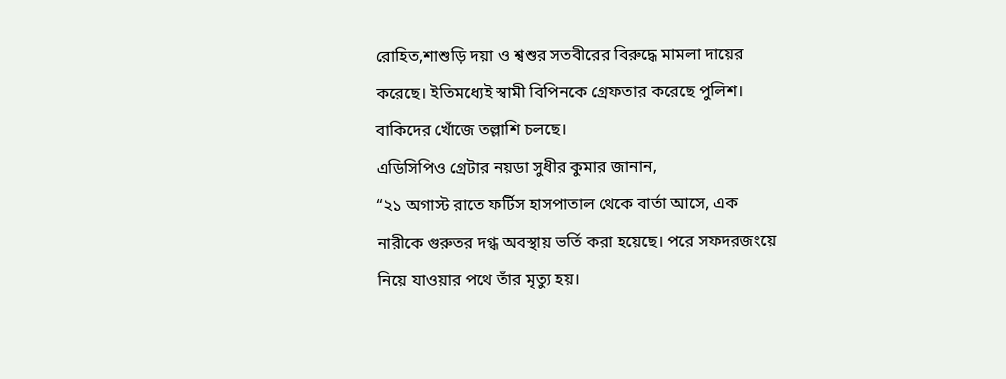রোহিত,শাশুড়ি দয়া ও শ্বশুর সতবীরের বিরুদ্ধে মামলা দায়ের করেছে। ইতিমধ্যেই স্বামী বিপিনকে গ্রেফতার করেছে পুলিশ। বাকিদের খোঁজে তল্লাশি চলছে।
এডিসিপিও গ্রেটার নয়ডা সুধীর কুমার জানান,
“২১ অগাস্ট রাতে ফর্টিস হাসপাতাল থেকে বার্তা আসে, এক নারীকে গুরুতর দগ্ধ অবস্থায় ভর্তি করা হয়েছে। পরে সফদরজংয়ে নিয়ে যাওয়ার পথে তাঁর মৃত্যু হয়।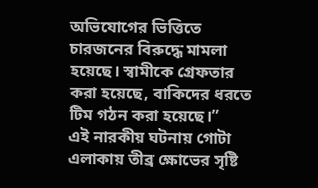অভিযোগের ভিত্তিতে চারজনের বিরুদ্ধে মামলা হয়েছে। স্বামীকে গ্রেফতার করা হয়েছে, বাকিদের ধরতে টিম গঠন করা হয়েছে।”
এই নারকীয় ঘটনায় গোটা এলাকায় তীব্র ক্ষোভের সৃষ্টি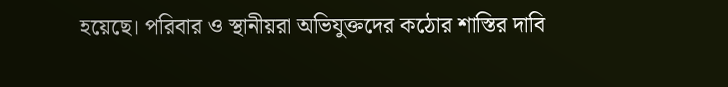হয়েছে। পরিবার ও স্থানীয়রা অভিযুক্তদের কঠোর শাস্তির দাবি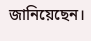জানিয়েছেন।